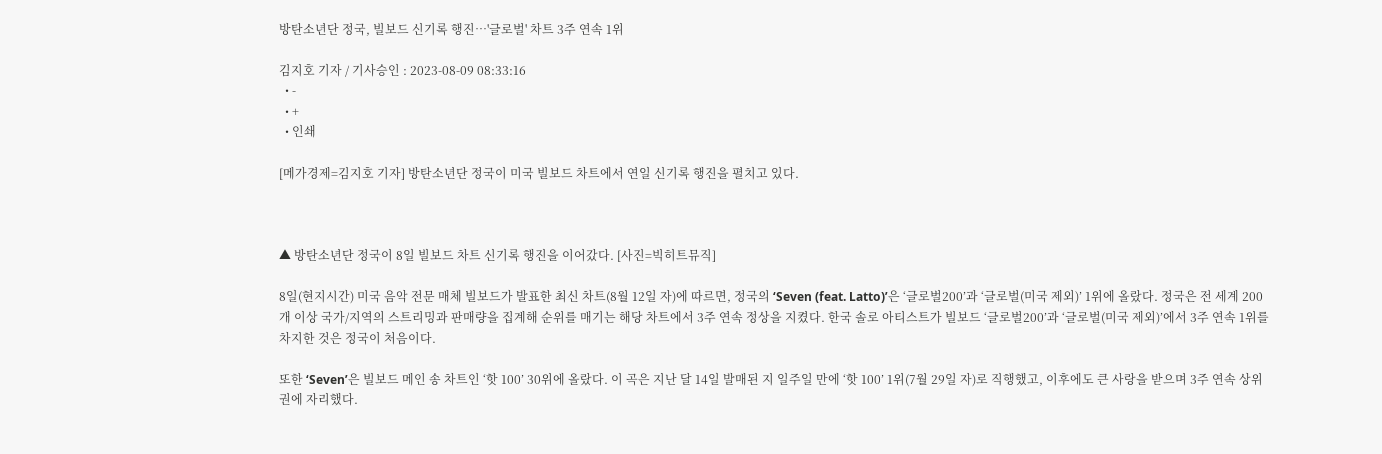방탄소년단 정국, 빌보드 신기록 행진…'글로벌' 차트 3주 연속 1위

김지호 기자 / 기사승인 : 2023-08-09 08:33:16
  • -
  • +
  • 인쇄

[메가경제=김지호 기자] 방탄소년단 정국이 미국 빌보드 차트에서 연일 신기록 행진을 펼치고 있다.



▲ 방탄소년단 정국이 8일 빌보드 차트 신기록 행진을 이어갔다. [사진=빅히트뮤직]

8일(현지시간) 미국 음악 전문 매체 빌보드가 발표한 최신 차트(8월 12일 자)에 따르면, 정국의 ‘Seven (feat. Latto)’은 ‘글로벌200’과 ‘글로벌(미국 제외)’ 1위에 올랐다. 정국은 전 세계 200개 이상 국가/지역의 스트리밍과 판매량을 집계해 순위를 매기는 해당 차트에서 3주 연속 정상을 지켰다. 한국 솔로 아티스트가 빌보드 ‘글로벌200’과 ‘글로벌(미국 제외)’에서 3주 연속 1위를 차지한 것은 정국이 처음이다.

또한 ‘Seven’은 빌보드 메인 송 차트인 ‘핫 100’ 30위에 올랐다. 이 곡은 지난 달 14일 발매된 지 일주일 만에 ‘핫 100’ 1위(7월 29일 자)로 직행했고, 이후에도 큰 사랑을 받으며 3주 연속 상위권에 자리했다.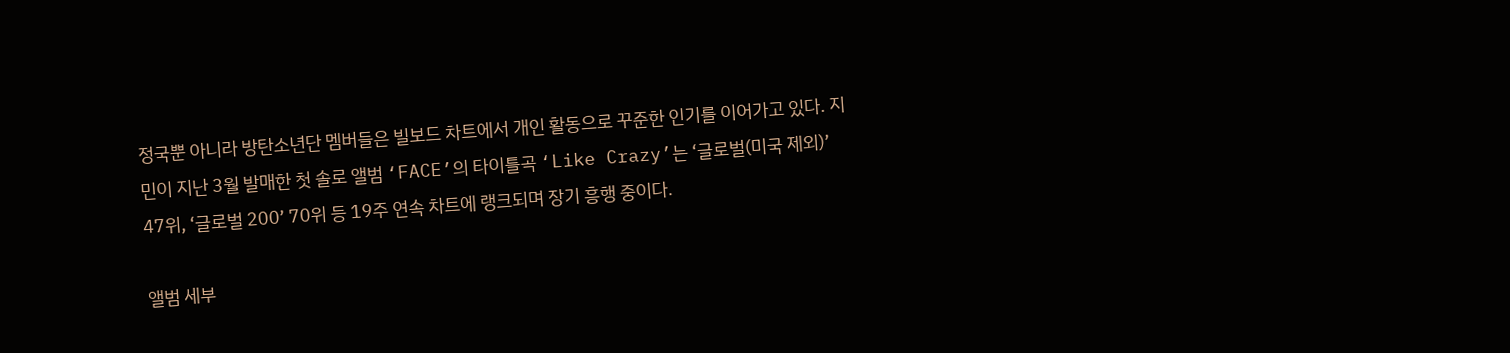정국뿐 아니라 방탄소년단 멤버들은 빌보드 차트에서 개인 활동으로 꾸준한 인기를 이어가고 있다. 지민이 지난 3월 발매한 첫 솔로 앨범 ‘FACE’의 타이틀곡 ‘Like Crazy’는 ‘글로벌(미국 제외)’ 47위, ‘글로벌 200’ 70위 등 19주 연속 차트에 랭크되며 장기 흥행 중이다.

앨범 세부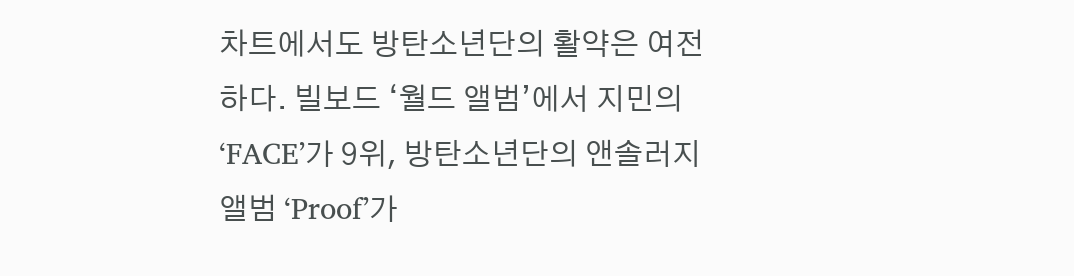차트에서도 방탄소년단의 활약은 여전하다. 빌보드 ‘월드 앨범’에서 지민의 ‘FACE’가 9위, 방탄소년단의 앤솔러지 앨범 ‘Proof’가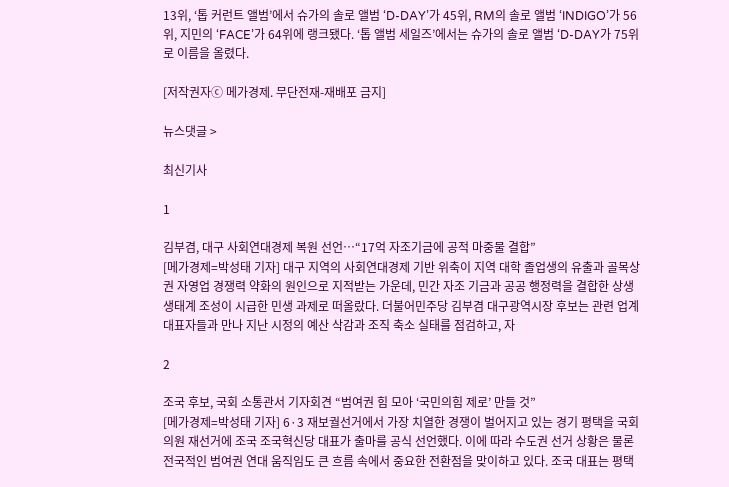13위, ‘톱 커런트 앨범’에서 슈가의 솔로 앨범 ‘D-DAY’가 45위, RM의 솔로 앨범 ‘INDIGO’가 56위, 지민의 ‘FACE’가 64위에 랭크됐다. ‘톱 앨범 세일즈’에서는 슈가의 솔로 앨범 ‘D-DAY가 75위로 이름을 올렸다.

[저작권자ⓒ 메가경제. 무단전재-재배포 금지]

뉴스댓글 >

최신기사

1

김부겸, 대구 사회연대경제 복원 선언…“17억 자조기금에 공적 마중물 결합”
[메가경제=박성태 기자] 대구 지역의 사회연대경제 기반 위축이 지역 대학 졸업생의 유출과 골목상권 자영업 경쟁력 약화의 원인으로 지적받는 가운데, 민간 자조 기금과 공공 행정력을 결합한 상생 생태계 조성이 시급한 민생 과제로 떠올랐다. 더불어민주당 김부겸 대구광역시장 후보는 관련 업계 대표자들과 만나 지난 시정의 예산 삭감과 조직 축소 실태를 점검하고, 자

2

조국 후보, 국회 소통관서 기자회견 “범여권 힘 모아 ‘국민의힘 제로’ 만들 것”
[메가경제=박성태 기자] 6·3 재보궐선거에서 가장 치열한 경쟁이 벌어지고 있는 경기 평택을 국회의원 재선거에 조국 조국혁신당 대표가 출마를 공식 선언했다. 이에 따라 수도권 선거 상황은 물론 전국적인 범여권 연대 움직임도 큰 흐름 속에서 중요한 전환점을 맞이하고 있다. 조국 대표는 평택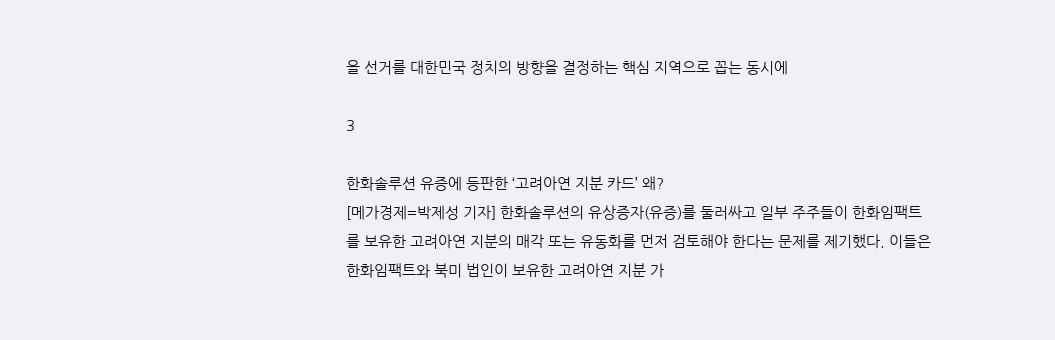을 선거를 대한민국 정치의 방향을 결정하는 핵심 지역으로 꼽는 동시에

3

한화솔루션 유증에 등판한 ‘고려아연 지분 카드’ 왜?
[메가경제=박제성 기자] 한화솔루션의 유상증자(유증)를 둘러싸고 일부 주주들이 한화임팩트를 보유한 고려아연 지분의 매각 또는 유동화를 먼저 검토해야 한다는 문제를 제기했다. 이들은 한화임팩트와 북미 법인이 보유한 고려아연 지분 가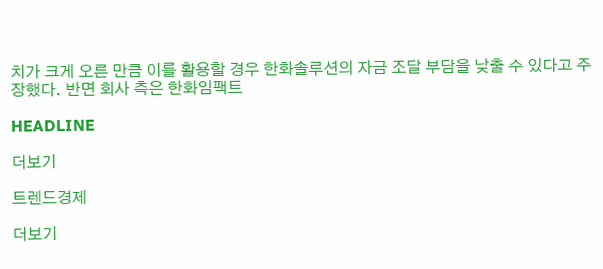치가 크게 오른 만큼 이를 활용할 경우 한화솔루션의 자금 조달 부담을 낮출 수 있다고 주장했다. 반면 회사 측은 한화임팩트

HEADLINE

더보기

트렌드경제

더보기